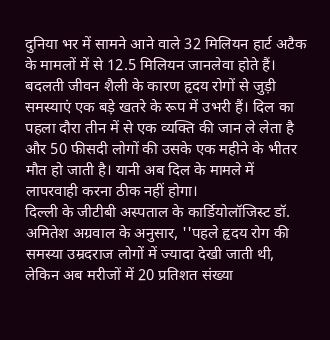दुनिया भर में सामने आने वाले 32 मिलियन हार्ट अटैक के मामलों में से 12.5 मिलियन जानलेवा होते हैं। बदलती जीवन शैली के कारण हृदय रोगों से जुड़ी समस्याएं एक बड़े खतरे के रूप में उभरी हैं। दिल का पहला दौरा तीन में से एक व्यक्ति की जान ले लेता है और 50 फीसदी लोगों की उसके एक महीने के भीतर मौत हो जाती है। यानी अब दिल के मामले में लापरवाही करना ठीक नहीं होगा।
दिल्ली के जीटीबी अस्पताल के कार्डियोलॉजिस्ट डॉ. अमितेश अग्रवाल के अनुसार, ''पहले हृदय रोग की समस्या उम्रदराज लोगों में ज्यादा देखी जाती थी, लेकिन अब मरीजों में 20 प्रतिशत संख्या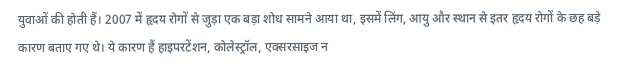युवाओं की होती हैं। 2007 में हृदय रोगों से जुड़ा एक बड़ा शोध सामने आया था, इसमें लिंग, आयु और स्थान से इतर हृदय रोगों के छह बड़े कारण बताए गए थे। ये कारण हैं हाइपरटेंशन, कोलेस्ट्रॉल, एक्सरसाइज न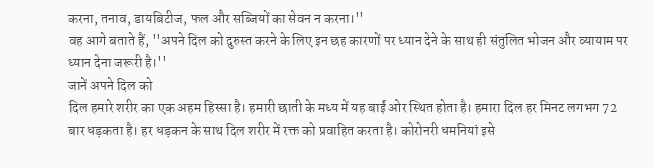करना, तनाव, डायबिटीज, फल और सब्जियों का सेवन न करना।''
वह आगे बताते हैं, ''अपने दिल को दुरुस्त करने के लिए इन छह कारणों पर ध्यान देने के साथ ही संतुलित भोजन और व्यायाम पर ध्यान देना जरूरी है।''
जानें अपने दिल को
दिल हमारे शरीर का एक अहम हिस्सा है। हमारी छाती के मध्य में यह बाईं ओर स्थित होता है। हमारा दिल हर मिनट लगभग 72 बार धड़कता है। हर धड़कन के साथ दिल शरीर में रक्त को प्रवाहित करता है। कोरोनरी धमनियां इसे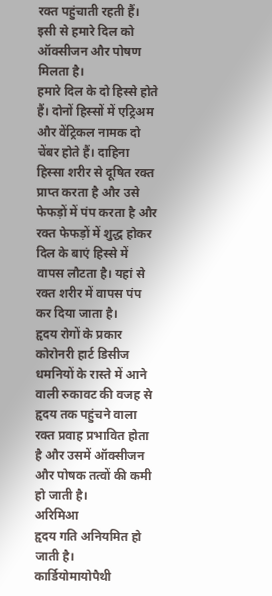रक्त पहुंचाती रहती हैं। इसी से हमारे दिल को ऑक्सीजन और पोषण मिलता है।
हमारे दिल के दो हिस्से होते हैं। दोनों हिस्सों में एट्रिअम और वेंट्रिकल नामक दो चेंबर होते हैं। दाहिना हिस्सा शरीर से दूषित रक्त प्राप्त करता है और उसे फेफड़ों में पंप करता है और रक्त फेफड़ों में शुद्ध होकर दिल के बाएं हिस्से में वापस लौटता है। यहां से रक्त शरीर में वापस पंप कर दिया जाता है।
हृदय रोगों के प्रकार
कोरोनरी हार्ट डिसीज
धमनियों के रास्ते में आने वाली रुकावट की वजह से हृदय तक पहुंचने वाला रक्त प्रवाह प्रभावित होता है और उसमें ऑक्सीजन और पोषक तत्वों की कमी हो जाती है।
अरिमिआ
हृदय गति अनियमित हो जाती है।
कार्डियोमायोपैथी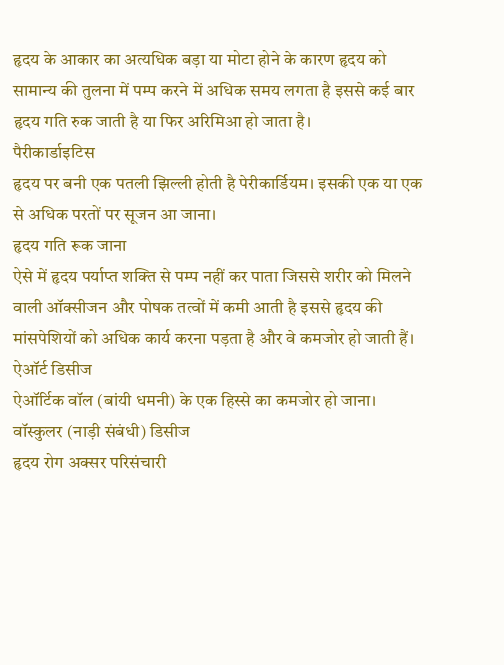हृदय के आकार का अत्यधिक बड़ा या मोटा होने के कारण हृदय को सामान्य की तुलना में पम्प करने में अधिक समय लगता है इससे कई बार हृदय गति रुक जाती है या फिर अरिमिआ हो जाता है।
पैरीकार्डाइटिस
हृदय पर बनी एक पतली झिल्ली होती है पेरीकार्डियम। इसकी एक या एक से अधिक परतों पर सूजन आ जाना।
हृदय गति रूक जाना
ऐसे में हृदय पर्याप्त शक्ति से पम्प नहीं कर पाता जिससे शरीर को मिलने वाली ऑक्सीजन और पोषक तत्वों में कमी आती है इससे हृदय की मांसपेशियों को अधिक कार्य करना पड़ता है और वे कमजोर हो जाती हैं।
ऐऑर्ट डिसीज
ऐऑर्टिक वॉल (बांयी धमनी) के एक हिस्से का कमजोर हो जाना।
वॉस्कुलर (नाड़ी संबंधी) डिसीज
हृदय रोग अक्सर परिसंचारी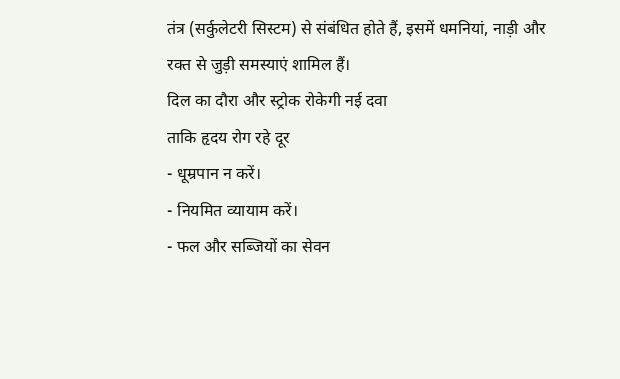तंत्र (सर्कुलेटरी सिस्टम) से संबंधित होते हैं, इसमें धमनियां, नाड़ी और रक्त से जुड़ी समस्याएं शामिल हैं।
दिल का दौरा और स्ट्रोक रोकेगी नई दवा
ताकि हृदय रोग रहे दूर
- धूम्रपान न करें।
- नियमित व्यायाम करें।
- फल और सब्जियों का सेवन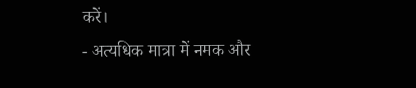करें।
- अत्यधिक मात्रा में नमक और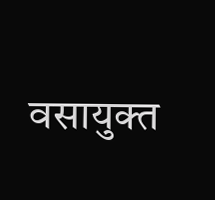वसायुक्त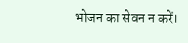भोजन का सेवन न करें।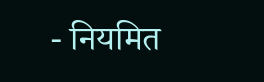- नियमित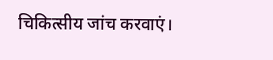चिकित्सीय जांच करवाएं।